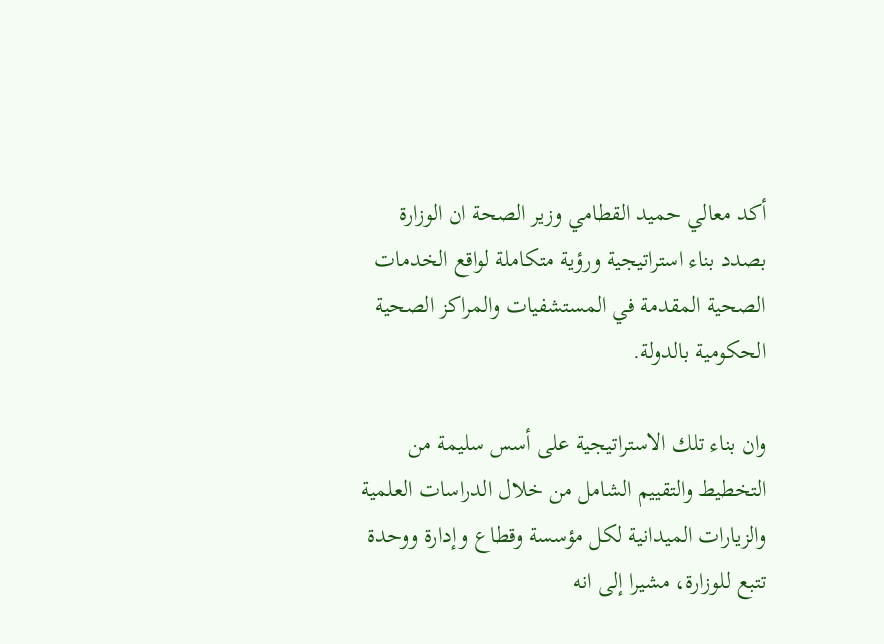أكد معالي حميد القطامي وزير الصحة ان الوزارة بصدد بناء استراتيجية ورؤية متكاملة لواقع الخدمات الصحية المقدمة في المستشفيات والمراكز الصحية الحكومية بالدولة.

وان بناء تلك الاستراتيجية على أسس سليمة من التخطيط والتقييم الشامل من خلال الدراسات العلمية والزيارات الميدانية لكل مؤسسة وقطاع وإدارة ووحدة تتبع للوزارة، مشيرا إلى انه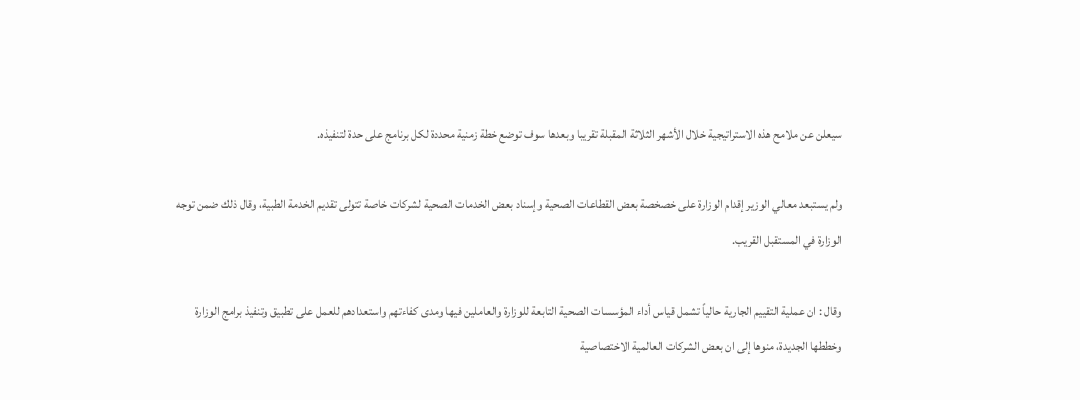سيعلن عن ملامح هذه الاستراتيجية خلال الأشهر الثلاثة المقبلة تقريبا وبعدها سوف توضع خطة زمنية محددة لكل برنامج على حدة لتنفيذه.

ولم يستبعد معالي الوزير إقدام الوزارة على خصخصة بعض القطاعات الصحية وإسناد بعض الخدمات الصحية لشركات خاصة تتولى تقديم الخدمة الطبية، وقال ذلك ضمن توجه الوزارة في المستقبل القريب.

وقال : ان عملية التقييم الجارية حالياً تشمل قياس أداء المؤسسات الصحية التابعة للوزارة والعاملين فيها ومدى كفاءتهم واستعدادهم للعمل على تطبيق وتنفيذ برامج الوزارة وخططها الجديدة، منوها إلى ان بعض الشركات العالمية الاختصاصية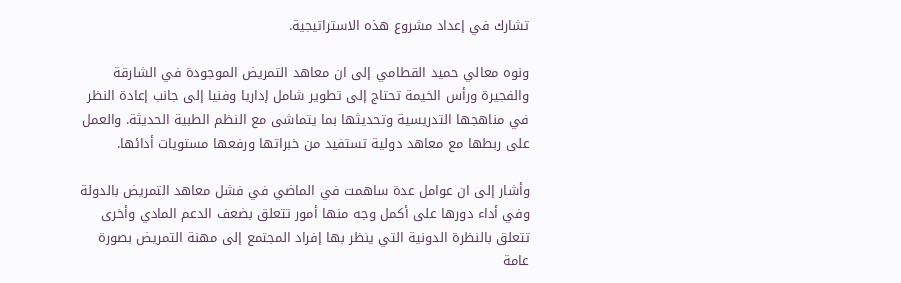تشارك في إعداد مشروع هذه الاستراتيجية.

ونوه معالي حميد القطامي إلى ان معاهد التمريض الموجودة في الشارقة والفجيرة ورأس الخيمة تحتاج إلى تطوير شامل إداريا وفنيا إلى جانب إعادة النظر في مناهجها التدريسية وتحديثها بما يتماشى مع النظم الطبية الحديثة. والعمل على ربطها مع معاهد دولية تستفيد من خبراتها ورفعها مستويات أدائها.

وأشار إلى ان عوامل عدة ساهمت في الماضي في فشل معاهد التمريض بالدولة وفي أداء دورها على أكمل وجه منها أمور تتعلق بضعف الدعم المادي وأخرى تتعلق بالنظرة الدونية التي ينظر بها إفراد المجتمع إلى مهنة التمريض بصورة عامة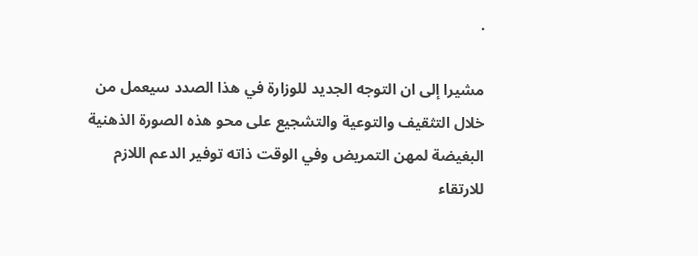.

مشيرا إلى ان التوجه الجديد للوزارة في هذا الصدد سيعمل من خلال التثقيف والتوعية والتشجيع على محو هذه الصورة الذهنية البغيضة لمهن التمريض وفي الوقت ذاته توفير الدعم اللازم للارتقاء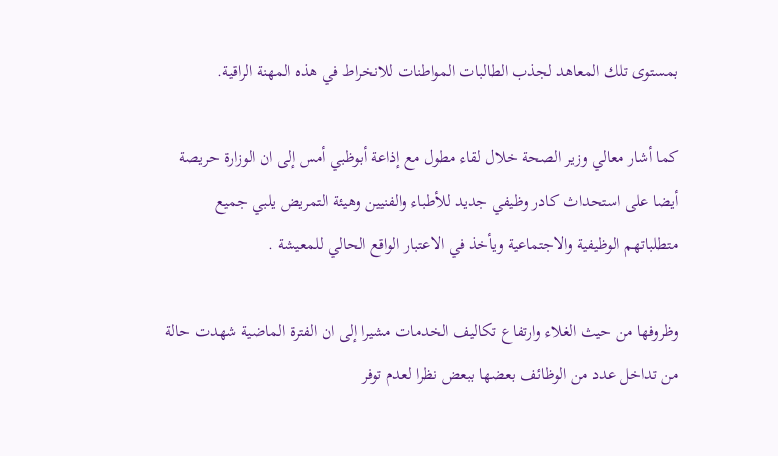بمستوى تلك المعاهد لجذب الطالبات المواطنات للانخراط في هذه المهنة الراقية.

كما أشار معالي وزير الصحة خلال لقاء مطول مع إذاعة أبوظبي أمس إلى ان الوزارة حريصة أيضا على استحداث كادر وظيفي جديد للأطباء والفنيين وهيئة التمريض يلبي جميع متطلباتهم الوظيفية والاجتماعية ويأخذ في الاعتبار الواقع الحالي للمعيشة .

وظروفها من حيث الغلاء وارتفاع تكاليف الخدمات مشيرا إلى ان الفترة الماضية شهدت حالة من تداخل عدد من الوظائف بعضها ببعض نظرا لعدم توفر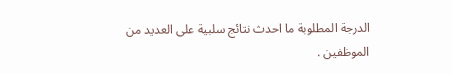الدرجة المطلوبة ما احدث نتائج سلبية على العديد من الموظفين .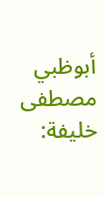أبوظبي مصطفى خليفة: